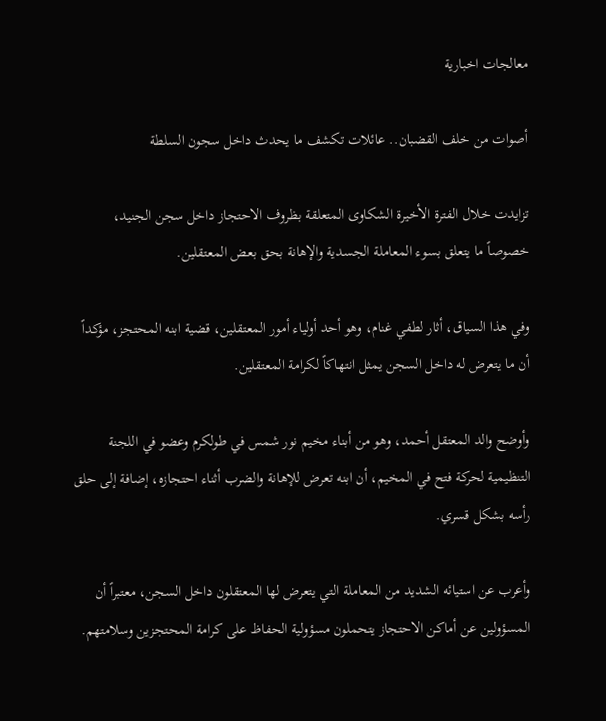معالجات اخبارية

أصوات من خلف القضبان.. عائلات تكشف ما يحدث داخل سجون السلطة

تزايدت خلال الفترة الأخيرة الشكاوى المتعلقة بظروف الاحتجاز داخل سجن الجنيد، خصوصاً ما يتعلق بسوء المعاملة الجسدية والإهانة بحق بعض المعتقلين.

وفي هذا السياق، أثار لطفي غنام، وهو أحد أولياء أمور المعتقلين، قضية ابنه المحتجز، مؤكداً أن ما يتعرض له داخل السجن يمثل انتهاكاً لكرامة المعتقلين.

وأوضح والد المعتقل أحمد، وهو من أبناء مخيم نور شمس في طولكرم وعضو في اللجنة التنظيمية لحركة فتح في المخيم، أن ابنه تعرض للإهانة والضرب أثناء احتجازه، إضافة إلى حلق رأسه بشكل قسري.

وأعرب عن استيائه الشديد من المعاملة التي يتعرض لها المعتقلون داخل السجن، معتبراً أن المسؤولين عن أماكن الاحتجاز يتحملون مسؤولية الحفاظ على كرامة المحتجزين وسلامتهم.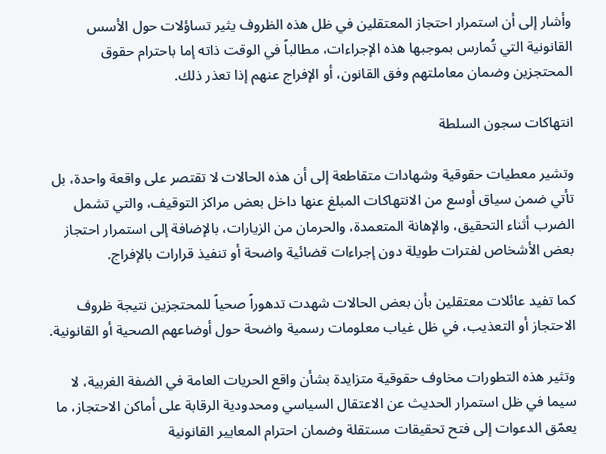وأشار إلى أن استمرار احتجاز المعتقلين في ظل هذه الظروف يثير تساؤلات حول الأسس القانونية التي تُمارس بموجبها هذه الإجراءات، مطالباً في الوقت ذاته إما باحترام حقوق المحتجزين وضمان معاملتهم وفق القانون، أو الإفراج عنهم إذا تعذر ذلك.

انتهاكات سجون السلطة

وتشير معطيات حقوقية وشهادات متقاطعة إلى أن هذه الحالات لا تقتصر على واقعة واحدة، بل تأتي ضمن سياق أوسع من الانتهاكات المبلغ عنها داخل بعض مراكز التوقيف، والتي تشمل الضرب أثناء التحقيق، والإهانة المتعمدة، والحرمان من الزيارات، بالإضافة إلى استمرار احتجاز بعض الأشخاص لفترات طويلة دون إجراءات قضائية واضحة أو تنفيذ قرارات بالإفراج.

كما تفيد عائلات معتقلين بأن بعض الحالات شهدت تدهوراً صحياً للمحتجزين نتيجة ظروف الاحتجاز أو التعذيب، في ظل غياب معلومات رسمية واضحة حول أوضاعهم الصحية أو القانونية.

وتثير هذه التطورات مخاوف حقوقية متزايدة بشأن واقع الحريات العامة في الضفة الغربية، لا سيما في ظل استمرار الحديث عن الاعتقال السياسي ومحدودية الرقابة على أماكن الاحتجاز، ما يعمّق الدعوات إلى فتح تحقيقات مستقلة وضمان احترام المعايير القانونية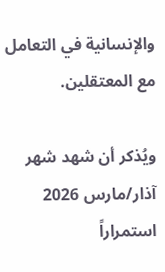والإنسانية في التعامل مع المعتقلين.

ويُذكر أن شهد شهر آذار/مارس 2026 استمراراً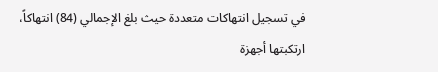في تسجيل انتهاكات متعددة حيث بلغ الإجمالي (84) انتهاكاً، ارتكبتها أجهزة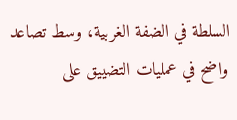السلطة في الضفة الغربية، وسط تصاعد واضح في عمليات التضييق على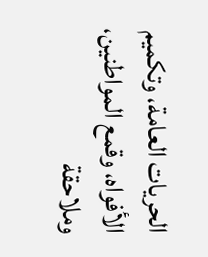الحريات العامة، وتكميم الأفواه، وقمع المواطنين، وملاحقة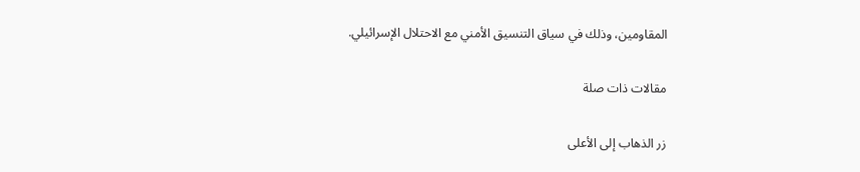المقاومين، وذلك في سياق التنسيق الأمني مع الاحتلال الإسرائيلي.

مقالات ذات صلة

زر الذهاب إلى الأعلى